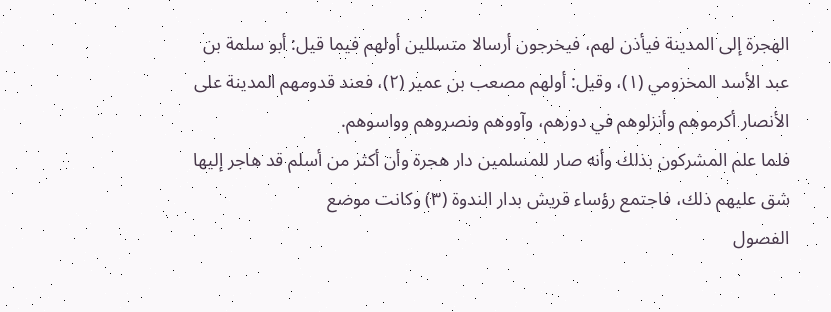الهجرة إلى المدينة فيأذن لهم، فيخرجون أرسالا متسللين أولهم فيما قيل: أبو سلمة بن عبد الأسد المخزومي (١)، وقيل: أولهم مصعب بن عمير (٢)، فعند قدومهم المدينة على الأنصار أكرموهم وأنزلوهم في دورهم، وآووهم ونصروهم وواسوهم.
فلما علم المشركون بذلك وأنه صار للمسلمين دار هجرة وأن أكثر من أسلم قد هاجر إليها شق عليهم ذلك، فاجتمع رؤساء قريش بدار الندوة (٣) وكانت موضع
الفصول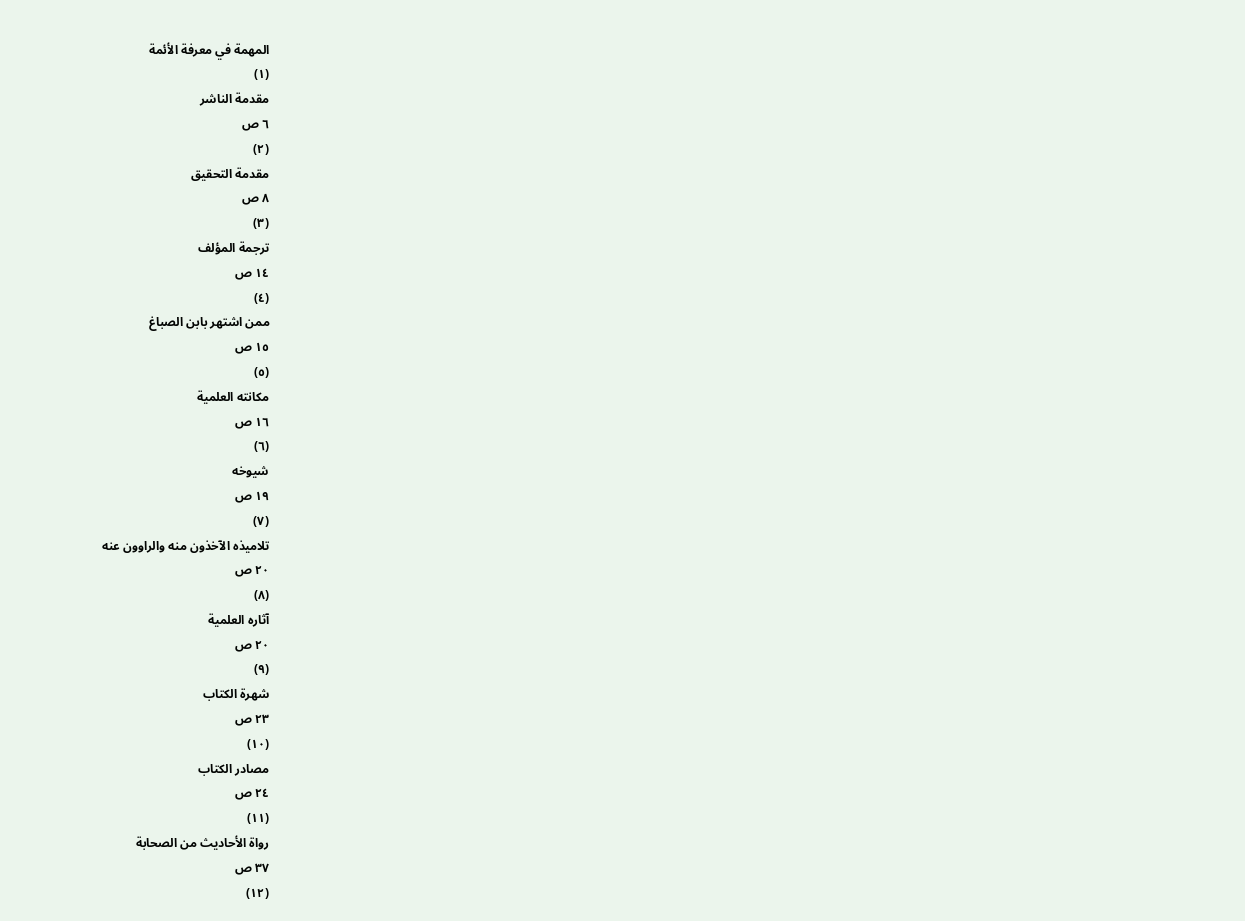المهمة في معرفة الأئمة
(١)
مقدمة الناشر
٦ ص
(٢)
مقدمة التحقيق
٨ ص
(٣)
ترجمة المؤلف
١٤ ص
(٤)
ممن اشتهر بابن الصباغ
١٥ ص
(٥)
مكانته العلمية
١٦ ص
(٦)
شيوخه
١٩ ص
(٧)
تلاميذه الآخذون منه والراوون عنه
٢٠ ص
(٨)
آثاره العلمية
٢٠ ص
(٩)
شهرة الكتاب
٢٣ ص
(١٠)
مصادر الكتاب
٢٤ ص
(١١)
رواة الأحاديث من الصحابة
٣٧ ص
(١٢)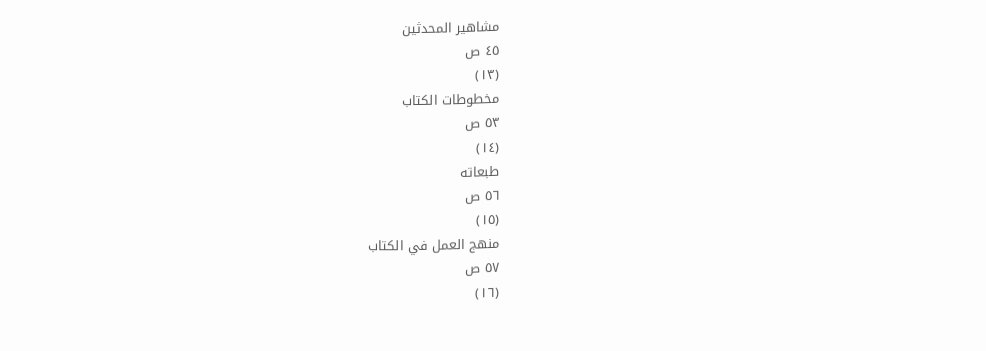مشاهير المحدثين
٤٥ ص
(١٣)
مخطوطات الكتاب
٥٣ ص
(١٤)
طبعاته
٥٦ ص
(١٥)
منهج العمل في الكتاب
٥٧ ص
(١٦)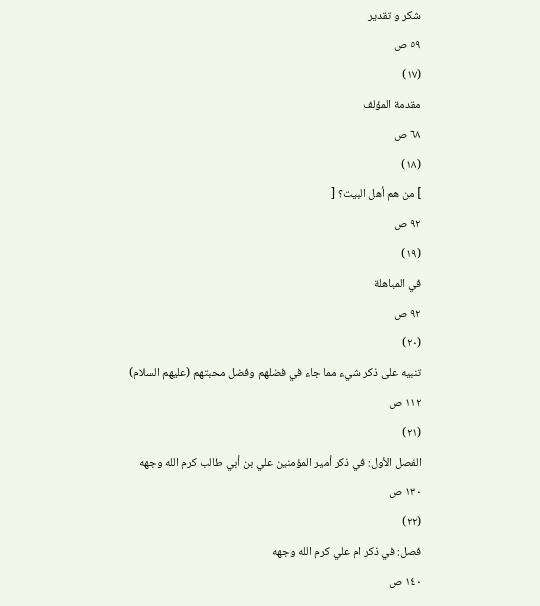شكر و تقدير
٥٩ ص
(١٧)
مقدمة المؤلف
٦٨ ص
(١٨)
] من هم أهل البيت؟ [
٩٢ ص
(١٩)
في المباهلة
٩٢ ص
(٢٠)
تنبيه على ذكر شيء مما جاء في فضلهم وفضل محبتهم (عليهم السلام)
١١٢ ص
(٢١)
الفصل الأول: في ذكر أمير المؤمنين علي بن أبي طالب كرم الله وجهه
١٣٠ ص
(٢٢)
فصل: في ذكر ام علي كرم الله وجهه
١٤٠ ص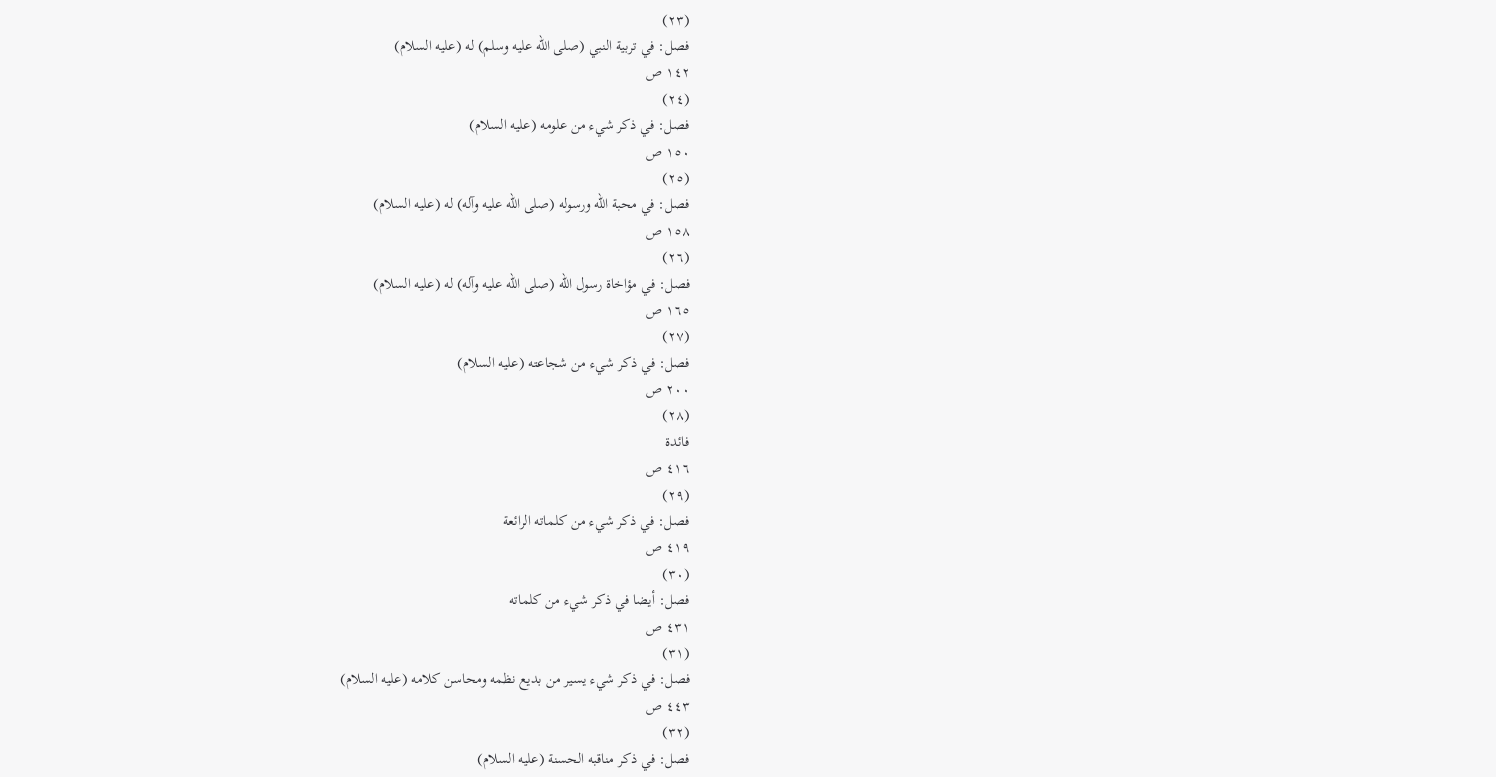(٢٣)
فصل: في تربية النبي (صلى الله عليه وسلم) له (عليه السلام)
١٤٢ ص
(٢٤)
فصل: في ذكر شيء من علومه (عليه السلام)
١٥٠ ص
(٢٥)
فصل: في محبة الله ورسوله (صلى الله عليه وآله) له (عليه السلام)
١٥٨ ص
(٢٦)
فصل: في مؤاخاة رسول الله (صلى الله عليه وآله) له (عليه السلام)
١٦٥ ص
(٢٧)
فصل: في ذكر شيء من شجاعته (عليه السلام)
٢٠٠ ص
(٢٨)
فائدة
٤١٦ ص
(٢٩)
فصل: في ذكر شيء من كلماته الرائعة
٤١٩ ص
(٣٠)
فصل: أيضا في ذكر شيء من كلماته
٤٣١ ص
(٣١)
فصل: في ذكر شيء يسير من بديع نظمه ومحاسن كلامه (عليه السلام)
٤٤٣ ص
(٣٢)
فصل: في ذكر مناقبه الحسنة (عليه السلام)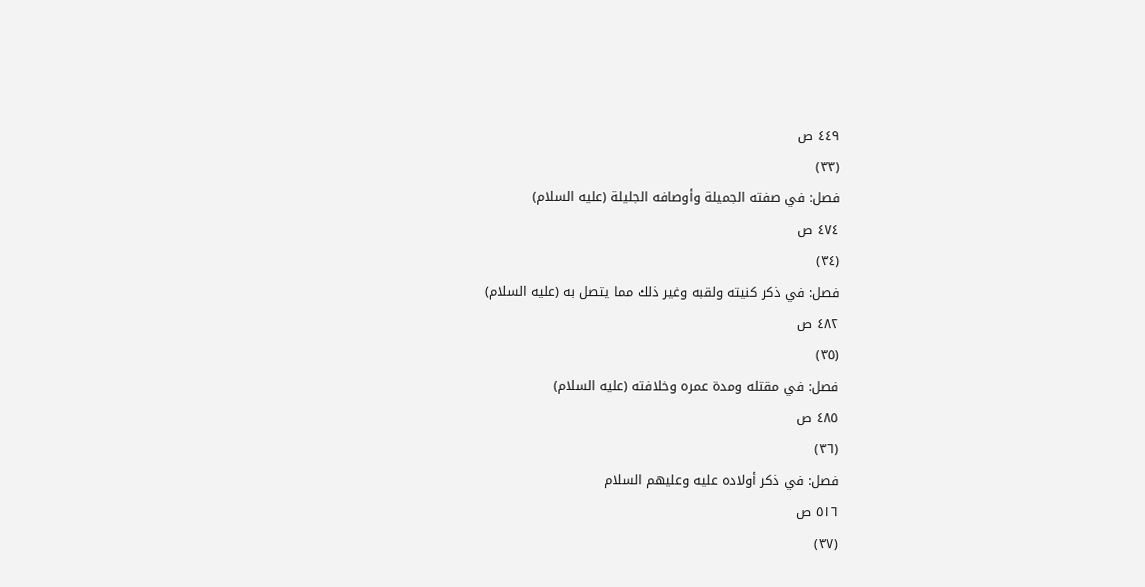٤٤٩ ص
(٣٣)
فصل: في صفته الجميلة وأوصافه الجليلة (عليه السلام)
٤٧٤ ص
(٣٤)
فصل: في ذكر كنيته ولقبه وغير ذلك مما يتصل به (عليه السلام)
٤٨٢ ص
(٣٥)
فصل: في مقتله ومدة عمره وخلافته (عليه السلام)
٤٨٥ ص
(٣٦)
فصل: في ذكر أولاده عليه وعليهم السلام
٥١٦ ص
(٣٧)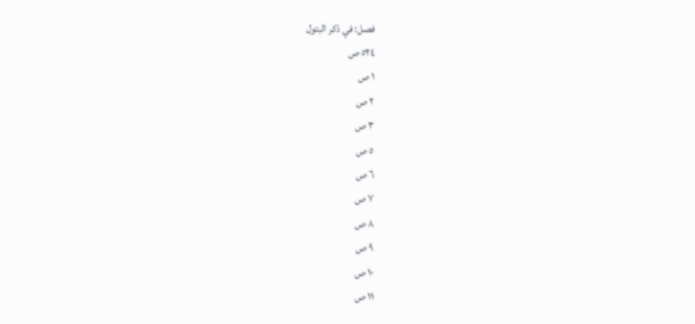فصل: في ذكر البتول
٥٢٤ ص
١ ص
٢ ص
٣ ص
٥ ص
٦ ص
٧ ص
٨ ص
٩ ص
١٠ ص
١١ ص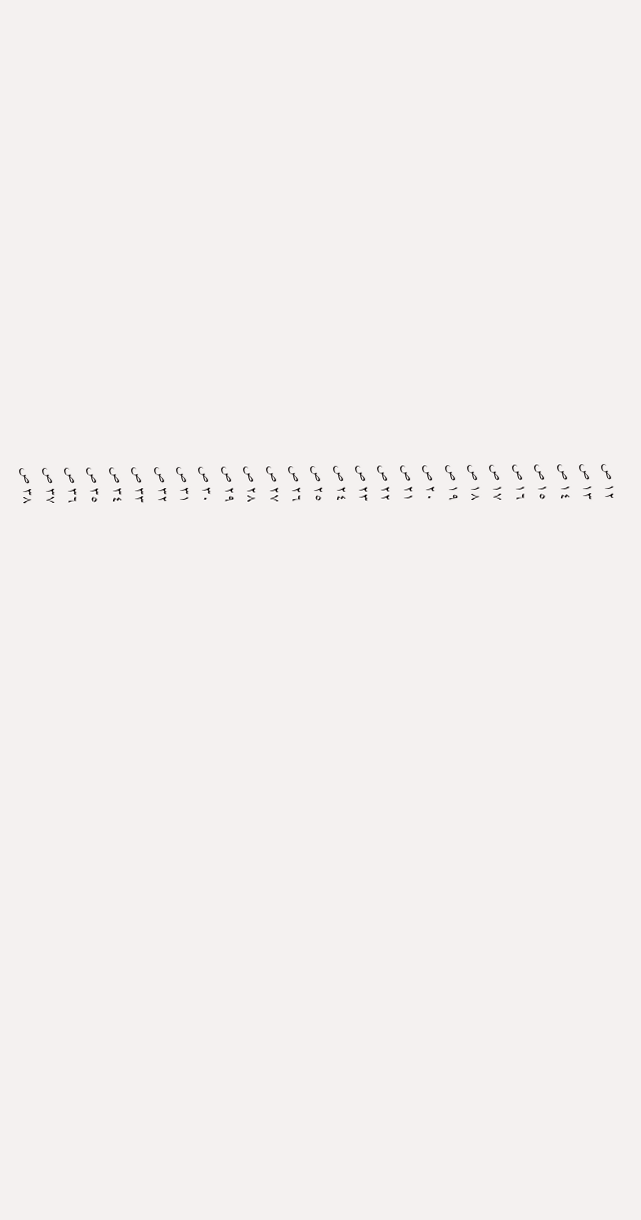١٢ ص
١٣ ص
١٤ ص
١٥ ص
١٦ ص
١٧ ص
١٨ ص
١٩ ص
٢٠ ص
٢١ ص
٢٢ ص
٢٣ ص
٢٤ ص
٢٥ ص
٢٦ ص
٢٧ ص
٢٨ ص
٢٩ ص
٣٠ ص
٣١ ص
٣٢ ص
٣٣ ص
٣٤ ص
٣٥ ص
٣٦ ص
٣٧ ص
٣٨ ص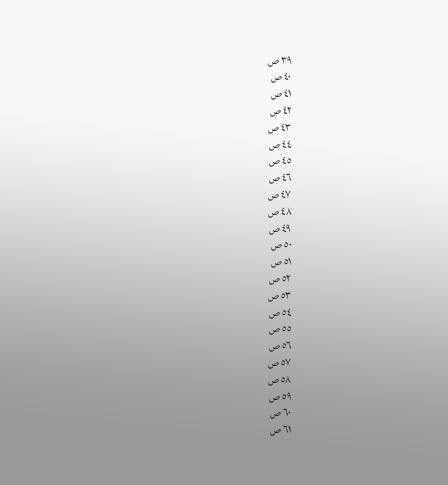٣٩ ص
٤٠ ص
٤١ ص
٤٢ ص
٤٣ ص
٤٤ ص
٤٥ ص
٤٦ ص
٤٧ ص
٤٨ ص
٤٩ ص
٥٠ ص
٥١ ص
٥٢ ص
٥٣ ص
٥٤ ص
٥٥ ص
٥٦ ص
٥٧ ص
٥٨ ص
٥٩ ص
٦٠ ص
٦١ ص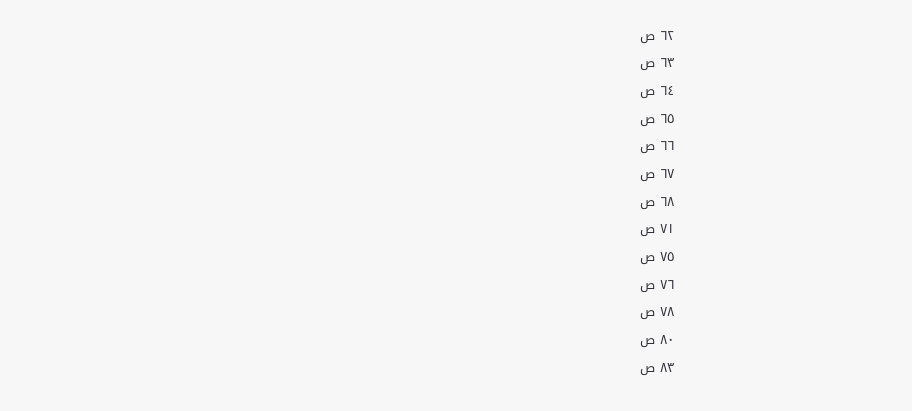٦٢ ص
٦٣ ص
٦٤ ص
٦٥ ص
٦٦ ص
٦٧ ص
٦٨ ص
٧١ ص
٧٥ ص
٧٦ ص
٧٨ ص
٨٠ ص
٨٣ ص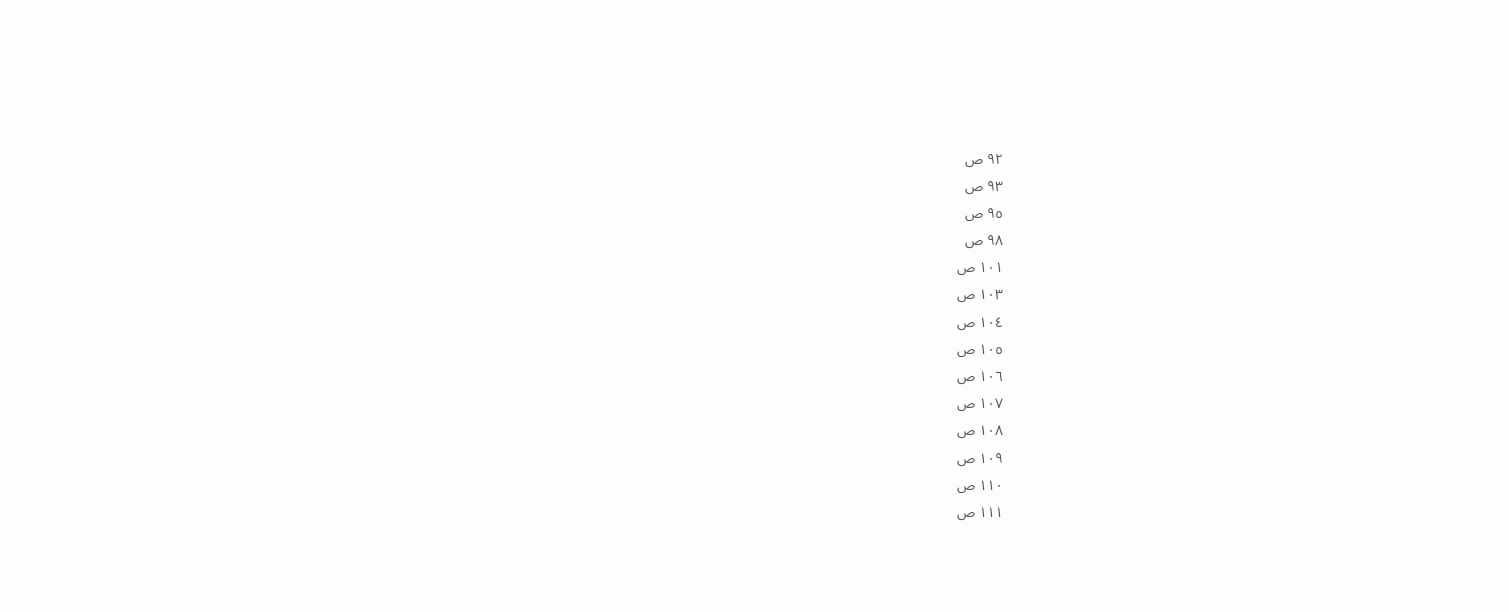٩٢ ص
٩٣ ص
٩٥ ص
٩٨ ص
١٠١ ص
١٠٣ ص
١٠٤ ص
١٠٥ ص
١٠٦ ص
١٠٧ ص
١٠٨ ص
١٠٩ ص
١١٠ ص
١١١ ص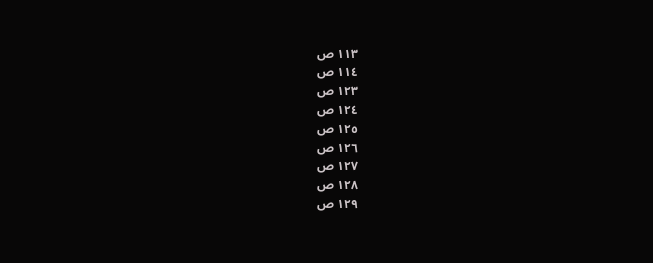١١٣ ص
١١٤ ص
١٢٣ ص
١٢٤ ص
١٢٥ ص
١٢٦ ص
١٢٧ ص
١٢٨ ص
١٢٩ ص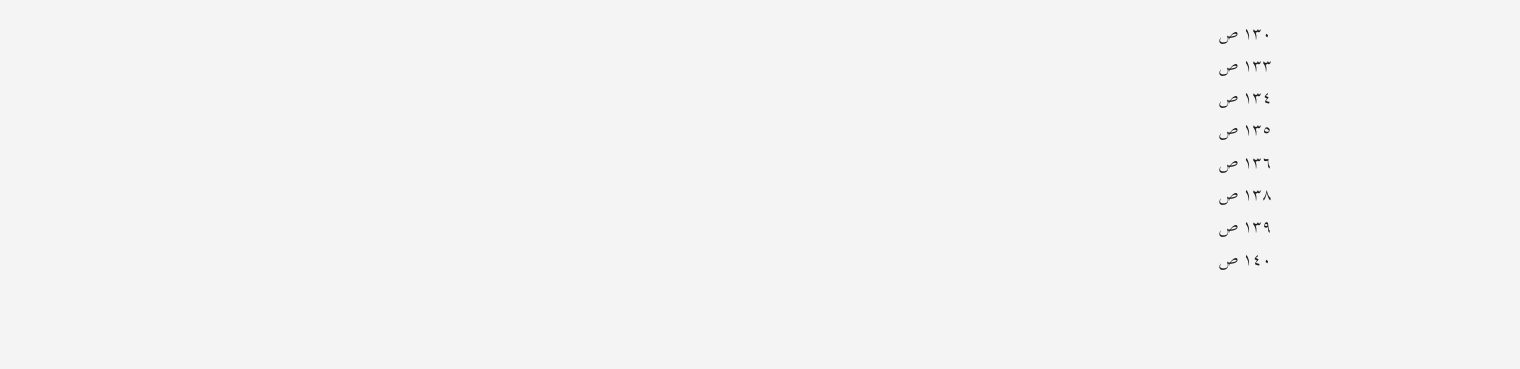١٣٠ ص
١٣٣ ص
١٣٤ ص
١٣٥ ص
١٣٦ ص
١٣٨ ص
١٣٩ ص
١٤٠ ص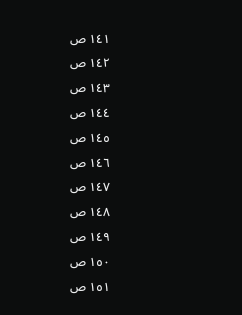١٤١ ص
١٤٢ ص
١٤٣ ص
١٤٤ ص
١٤٥ ص
١٤٦ ص
١٤٧ ص
١٤٨ ص
١٤٩ ص
١٥٠ ص
١٥١ ص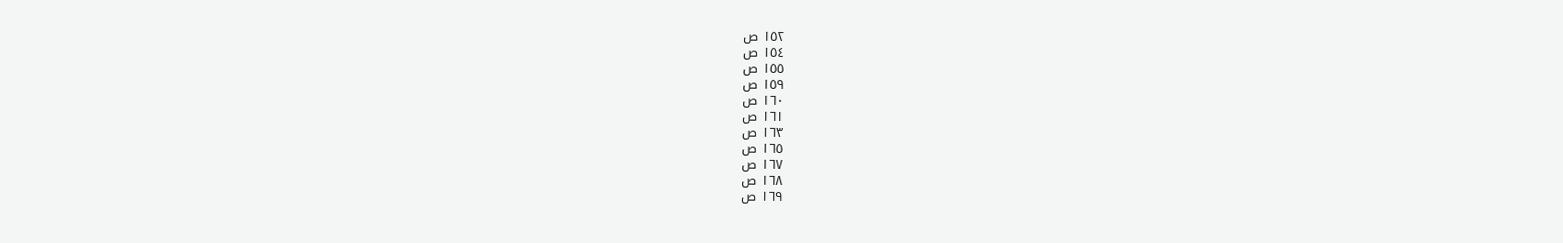١٥٢ ص
١٥٤ ص
١٥٥ ص
١٥٩ ص
١٦٠ ص
١٦١ ص
١٦٣ ص
١٦٥ ص
١٦٧ ص
١٦٨ ص
١٦٩ ص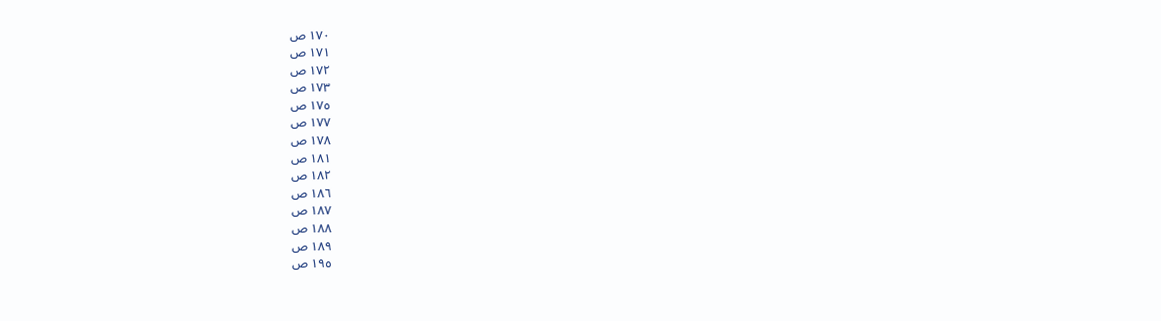١٧٠ ص
١٧١ ص
١٧٢ ص
١٧٣ ص
١٧٥ ص
١٧٧ ص
١٧٨ ص
١٨١ ص
١٨٢ ص
١٨٦ ص
١٨٧ ص
١٨٨ ص
١٨٩ ص
١٩٥ ص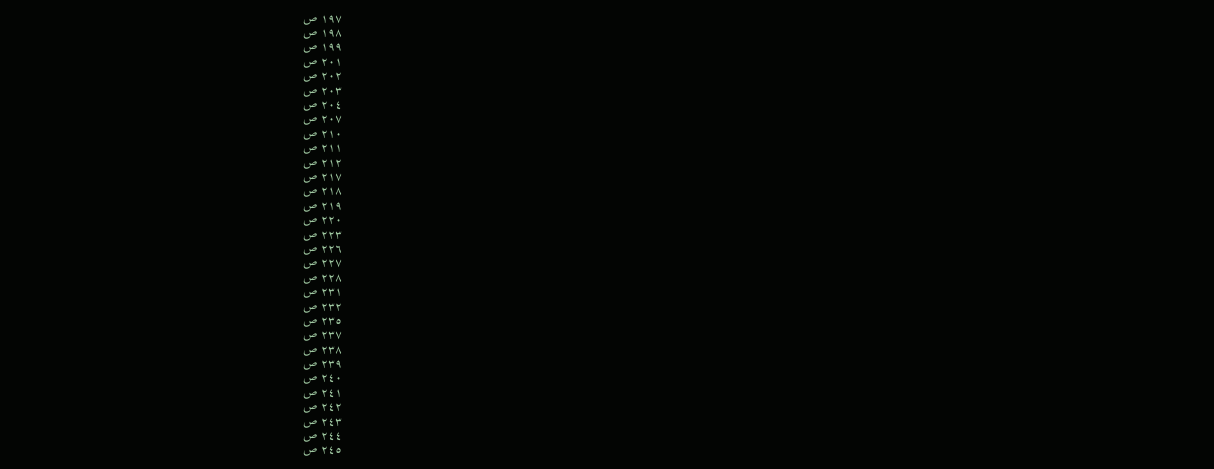١٩٧ ص
١٩٨ ص
١٩٩ ص
٢٠١ ص
٢٠٢ ص
٢٠٣ ص
٢٠٤ ص
٢٠٧ ص
٢١٠ ص
٢١١ ص
٢١٢ ص
٢١٧ ص
٢١٨ ص
٢١٩ ص
٢٢٠ ص
٢٢٣ ص
٢٢٦ ص
٢٢٧ ص
٢٢٨ ص
٢٣١ ص
٢٣٢ ص
٢٣٥ ص
٢٣٧ ص
٢٣٨ ص
٢٣٩ ص
٢٤٠ ص
٢٤١ ص
٢٤٢ ص
٢٤٣ ص
٢٤٤ ص
٢٤٥ ص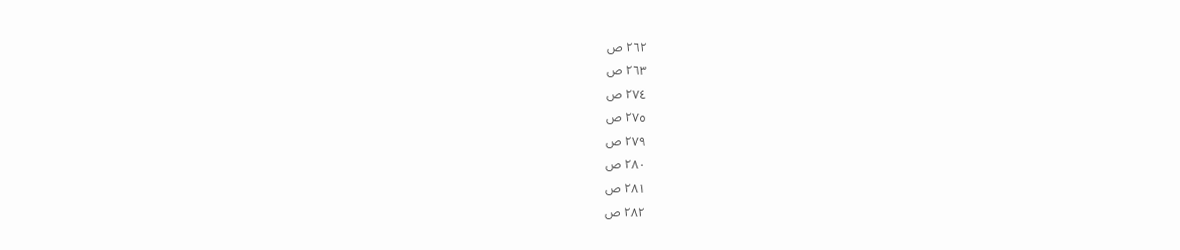٢٦٢ ص
٢٦٣ ص
٢٧٤ ص
٢٧٥ ص
٢٧٩ ص
٢٨٠ ص
٢٨١ ص
٢٨٢ ص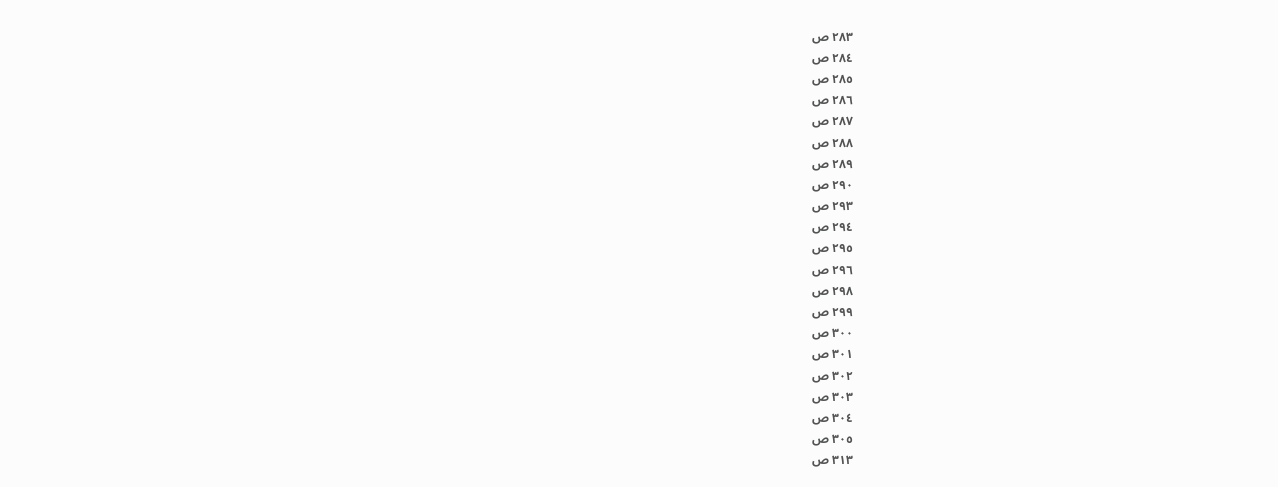٢٨٣ ص
٢٨٤ ص
٢٨٥ ص
٢٨٦ ص
٢٨٧ ص
٢٨٨ ص
٢٨٩ ص
٢٩٠ ص
٢٩٣ ص
٢٩٤ ص
٢٩٥ ص
٢٩٦ ص
٢٩٨ ص
٢٩٩ ص
٣٠٠ ص
٣٠١ ص
٣٠٢ ص
٣٠٣ ص
٣٠٤ ص
٣٠٥ ص
٣١٣ ص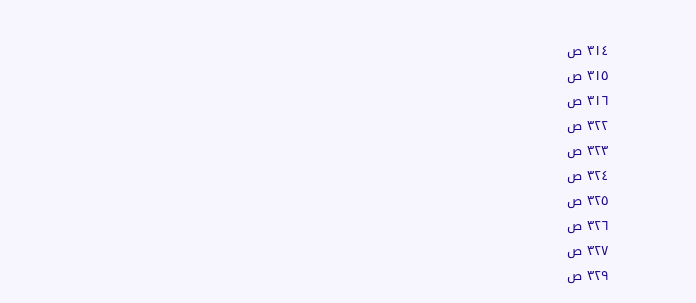٣١٤ ص
٣١٥ ص
٣١٦ ص
٣٢٢ ص
٣٢٣ ص
٣٢٤ ص
٣٢٥ ص
٣٢٦ ص
٣٢٧ ص
٣٢٩ ص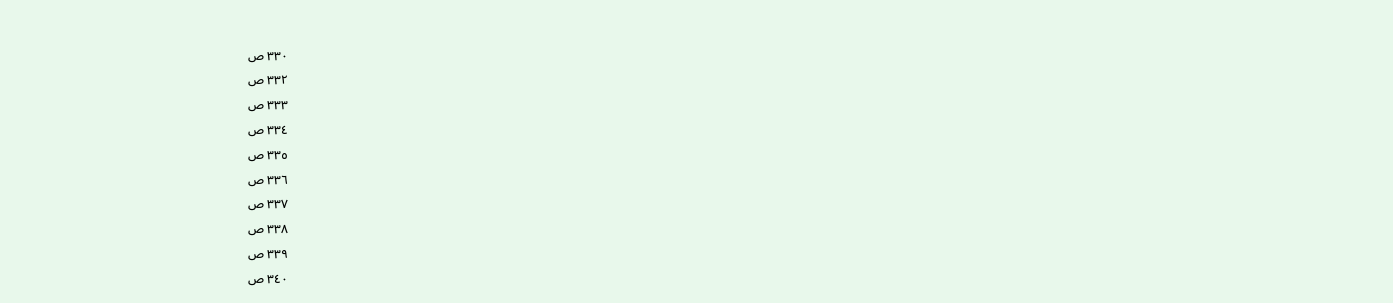٣٣٠ ص
٣٣٢ ص
٣٣٣ ص
٣٣٤ ص
٣٣٥ ص
٣٣٦ ص
٣٣٧ ص
٣٣٨ ص
٣٣٩ ص
٣٤٠ ص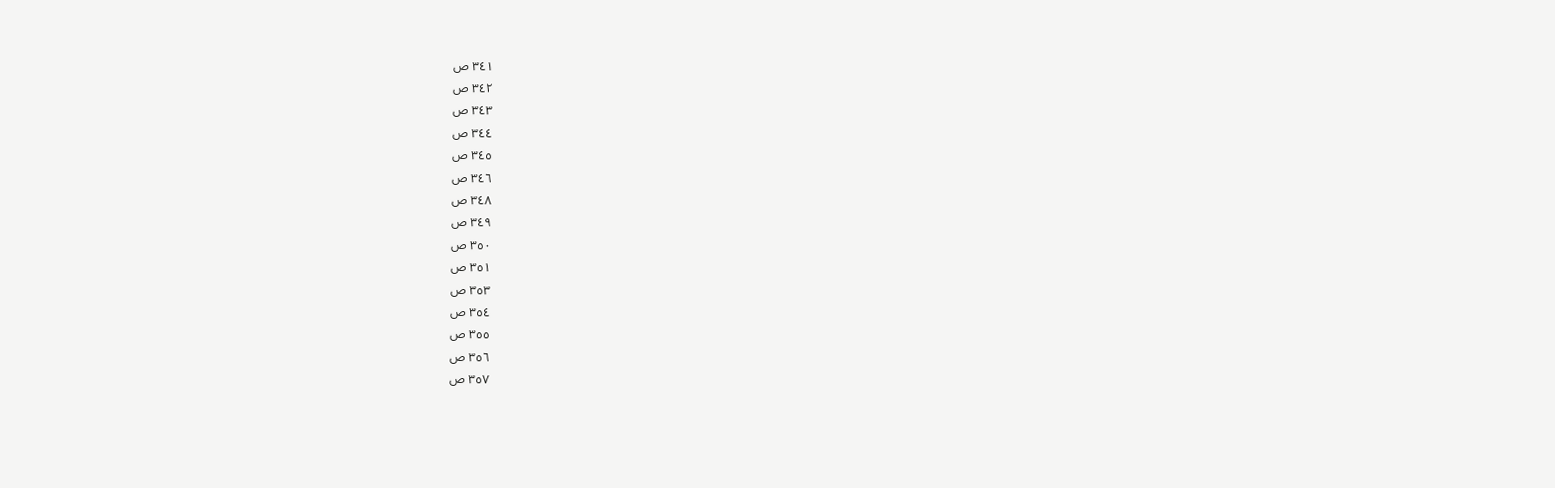٣٤١ ص
٣٤٢ ص
٣٤٣ ص
٣٤٤ ص
٣٤٥ ص
٣٤٦ ص
٣٤٨ ص
٣٤٩ ص
٣٥٠ ص
٣٥١ ص
٣٥٣ ص
٣٥٤ ص
٣٥٥ ص
٣٥٦ ص
٣٥٧ ص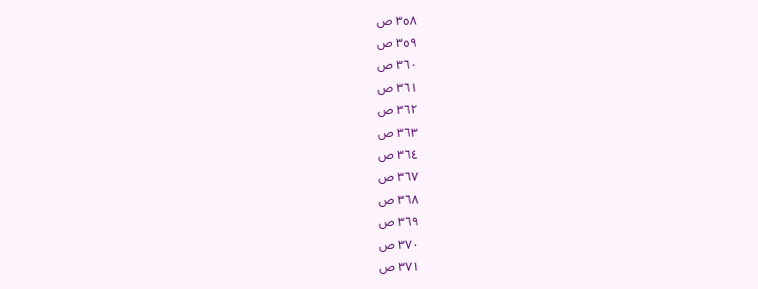٣٥٨ ص
٣٥٩ ص
٣٦٠ ص
٣٦١ ص
٣٦٢ ص
٣٦٣ ص
٣٦٤ ص
٣٦٧ ص
٣٦٨ ص
٣٦٩ ص
٣٧٠ ص
٣٧١ ص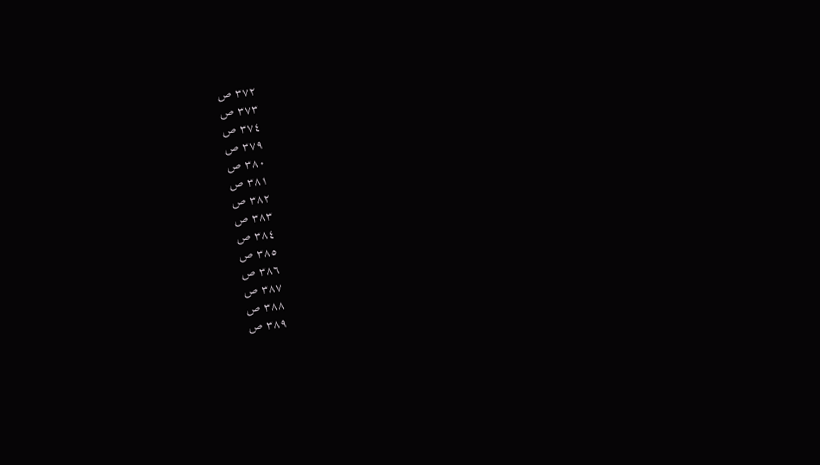٣٧٢ ص
٣٧٣ ص
٣٧٤ ص
٣٧٩ ص
٣٨٠ ص
٣٨١ ص
٣٨٢ ص
٣٨٣ ص
٣٨٤ ص
٣٨٥ ص
٣٨٦ ص
٣٨٧ ص
٣٨٨ ص
٣٨٩ ص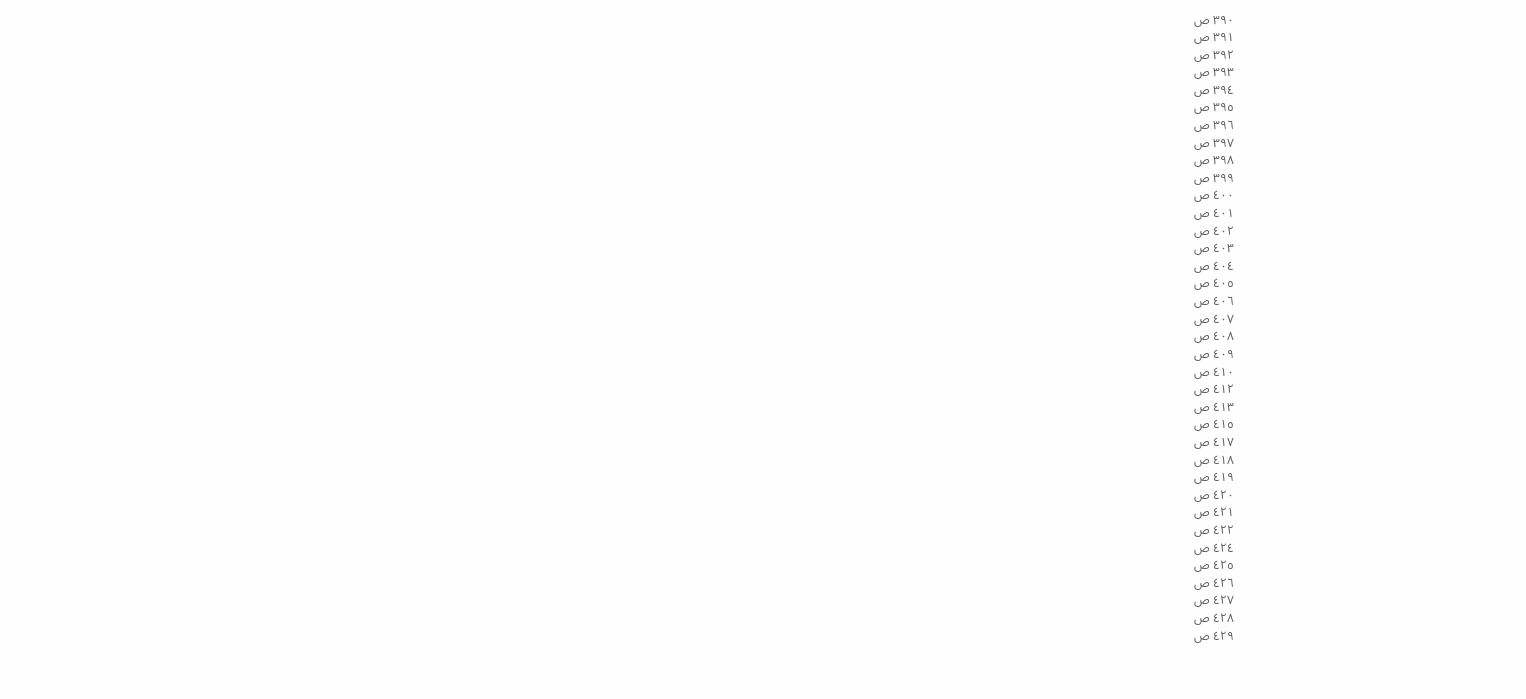٣٩٠ ص
٣٩١ ص
٣٩٢ ص
٣٩٣ ص
٣٩٤ ص
٣٩٥ ص
٣٩٦ ص
٣٩٧ ص
٣٩٨ ص
٣٩٩ ص
٤٠٠ ص
٤٠١ ص
٤٠٢ ص
٤٠٣ ص
٤٠٤ ص
٤٠٥ ص
٤٠٦ ص
٤٠٧ ص
٤٠٨ ص
٤٠٩ ص
٤١٠ ص
٤١٢ ص
٤١٣ ص
٤١٥ ص
٤١٧ ص
٤١٨ ص
٤١٩ ص
٤٢٠ ص
٤٢١ ص
٤٢٢ ص
٤٢٤ ص
٤٢٥ ص
٤٢٦ ص
٤٢٧ ص
٤٢٨ ص
٤٢٩ ص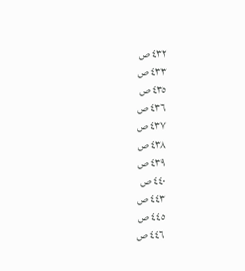٤٣٢ ص
٤٣٣ ص
٤٣٥ ص
٤٣٦ ص
٤٣٧ ص
٤٣٨ ص
٤٣٩ ص
٤٤٠ ص
٤٤٣ ص
٤٤٥ ص
٤٤٦ ص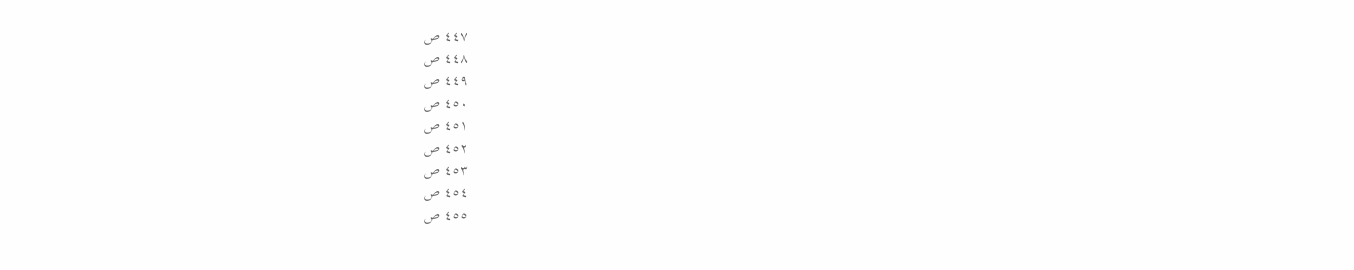٤٤٧ ص
٤٤٨ ص
٤٤٩ ص
٤٥٠ ص
٤٥١ ص
٤٥٢ ص
٤٥٣ ص
٤٥٤ ص
٤٥٥ ص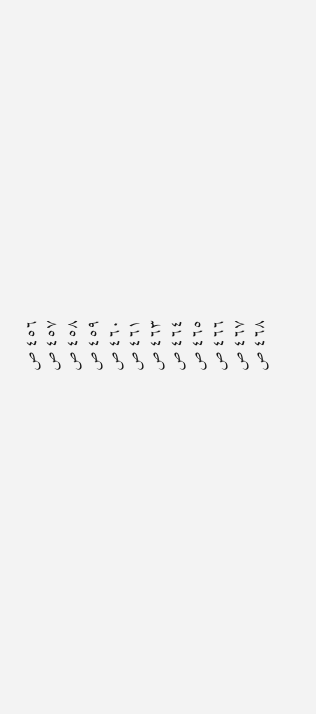٤٥٦ ص
٤٥٧ ص
٤٥٨ ص
٤٥٩ ص
٤٦٠ ص
٤٦١ ص
٤٦٣ ص
٤٦٤ ص
٤٦٥ ص
٤٦٦ ص
٤٦٧ ص
٤٦٨ ص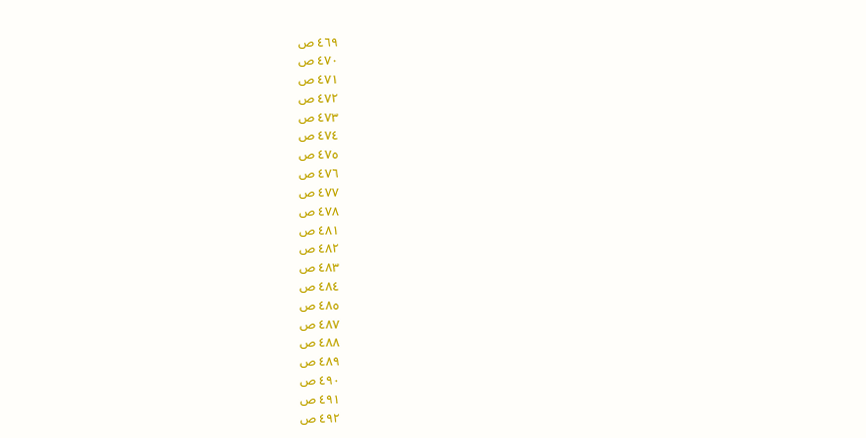٤٦٩ ص
٤٧٠ ص
٤٧١ ص
٤٧٢ ص
٤٧٣ ص
٤٧٤ ص
٤٧٥ ص
٤٧٦ ص
٤٧٧ ص
٤٧٨ ص
٤٨١ ص
٤٨٢ ص
٤٨٣ ص
٤٨٤ ص
٤٨٥ ص
٤٨٧ ص
٤٨٨ ص
٤٨٩ ص
٤٩٠ ص
٤٩١ ص
٤٩٢ ص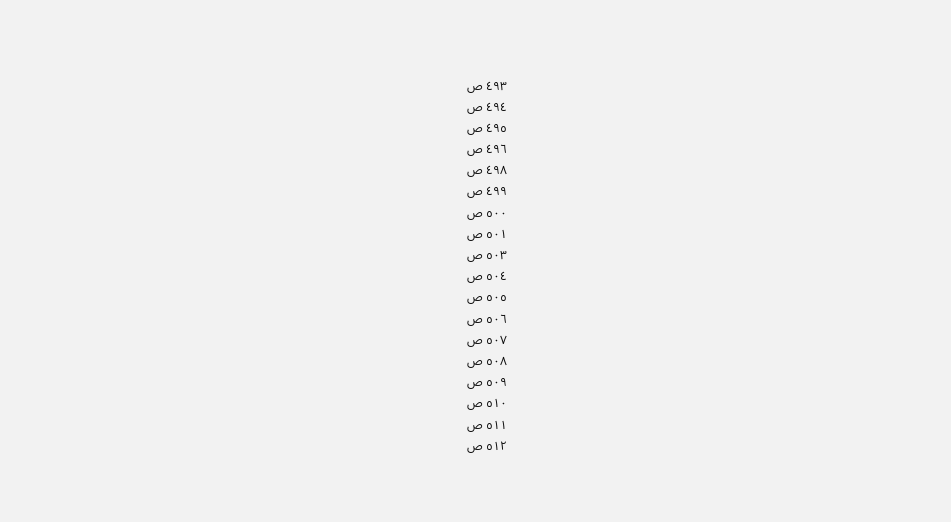٤٩٣ ص
٤٩٤ ص
٤٩٥ ص
٤٩٦ ص
٤٩٨ ص
٤٩٩ ص
٥٠٠ ص
٥٠١ ص
٥٠٣ ص
٥٠٤ ص
٥٠٥ ص
٥٠٦ ص
٥٠٧ ص
٥٠٨ ص
٥٠٩ ص
٥١٠ ص
٥١١ ص
٥١٢ ص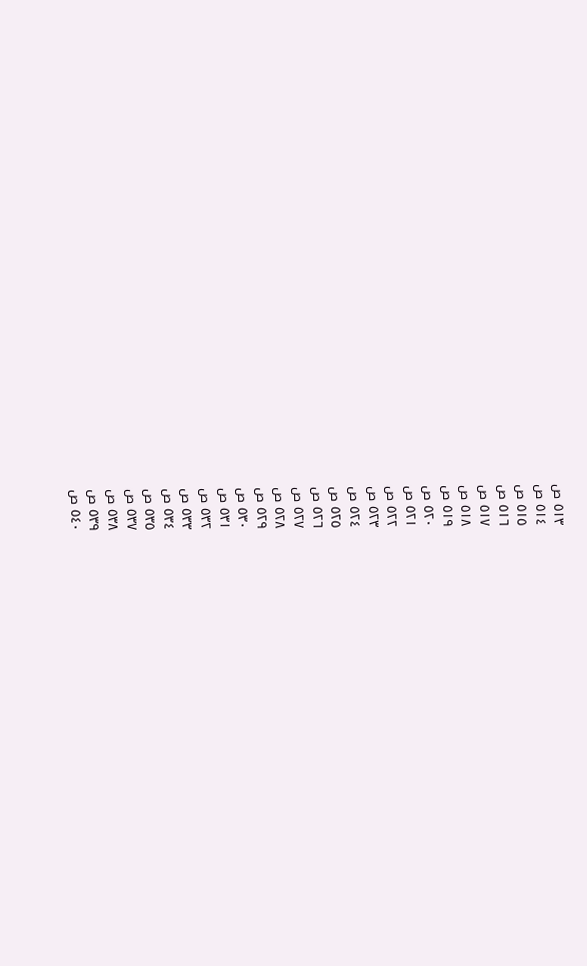٥١٣ ص
٥١٤ ص
٥١٥ ص
٥١٦ ص
٥١٧ ص
٥١٨ ص
٥١٩ ص
٥٢٠ ص
٥٢١ ص
٥٢٢ ص
٥٢٣ ص
٥٢٤ ص
٥٢٥ ص
٥٢٦ ص
٥٢٧ ص
٥٢٨ ص
٥٢٩ ص
٥٣٠ ص
٥٣١ ص
٥٣٢ ص
٥٣٣ ص
٥٣٤ ص
٥٣٥ ص
٥٣٧ ص
٥٣٨ ص
٥٣٩ ص
٥٤٠ ص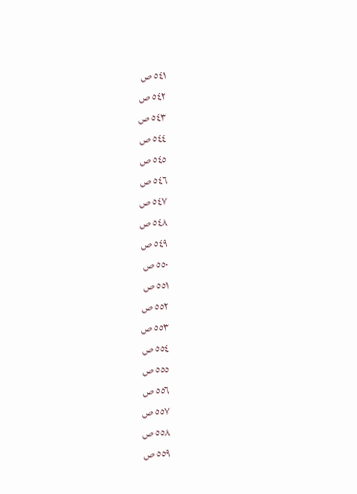٥٤١ ص
٥٤٢ ص
٥٤٣ ص
٥٤٤ ص
٥٤٥ ص
٥٤٦ ص
٥٤٧ ص
٥٤٨ ص
٥٤٩ ص
٥٥٠ ص
٥٥١ ص
٥٥٢ ص
٥٥٣ ص
٥٥٤ ص
٥٥٥ ص
٥٥٦ ص
٥٥٧ ص
٥٥٨ ص
٥٥٩ ص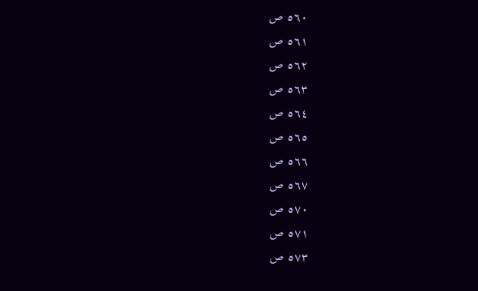٥٦٠ ص
٥٦١ ص
٥٦٢ ص
٥٦٣ ص
٥٦٤ ص
٥٦٥ ص
٥٦٦ ص
٥٦٧ ص
٥٧٠ ص
٥٧١ ص
٥٧٣ ص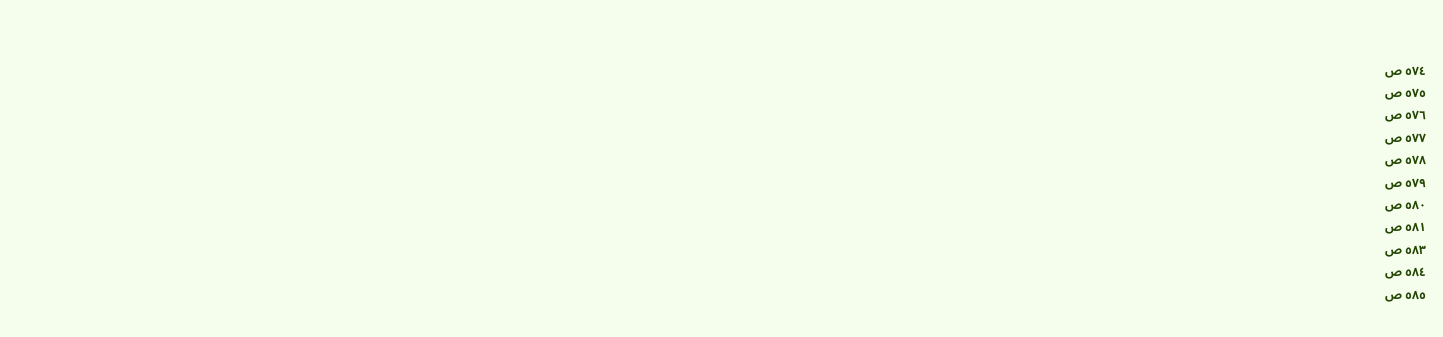٥٧٤ ص
٥٧٥ ص
٥٧٦ ص
٥٧٧ ص
٥٧٨ ص
٥٧٩ ص
٥٨٠ ص
٥٨١ ص
٥٨٣ ص
٥٨٤ ص
٥٨٥ ص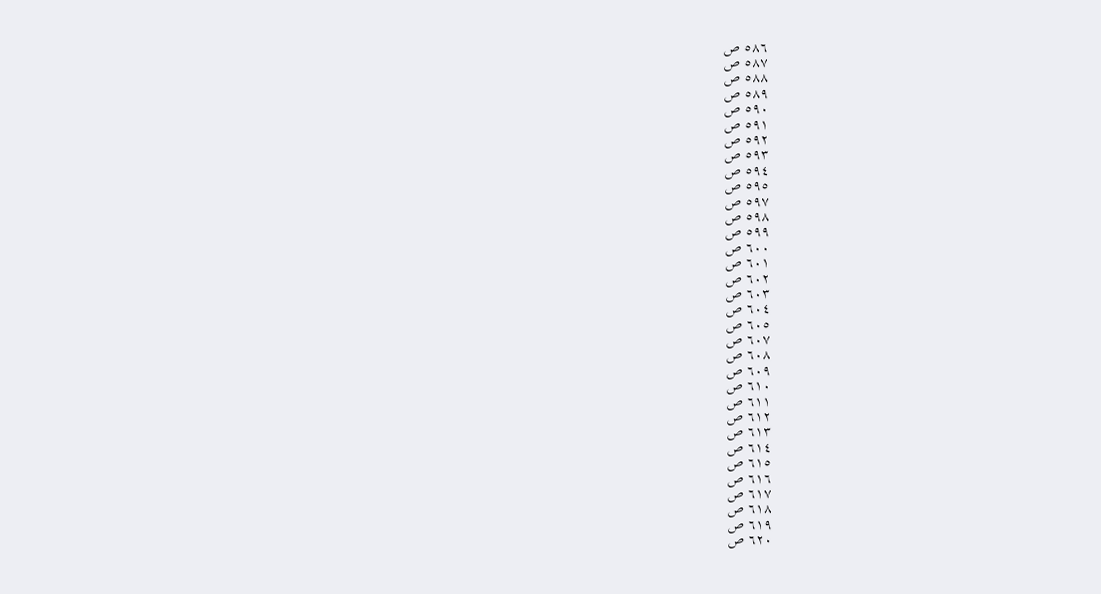٥٨٦ ص
٥٨٧ ص
٥٨٨ ص
٥٨٩ ص
٥٩٠ ص
٥٩١ ص
٥٩٢ ص
٥٩٣ ص
٥٩٤ ص
٥٩٥ ص
٥٩٧ ص
٥٩٨ ص
٥٩٩ ص
٦٠٠ ص
٦٠١ ص
٦٠٢ ص
٦٠٣ ص
٦٠٤ ص
٦٠٥ ص
٦٠٧ ص
٦٠٨ ص
٦٠٩ ص
٦١٠ ص
٦١١ ص
٦١٢ ص
٦١٣ ص
٦١٤ ص
٦١٥ ص
٦١٦ ص
٦١٧ ص
٦١٨ ص
٦١٩ ص
٦٢٠ ص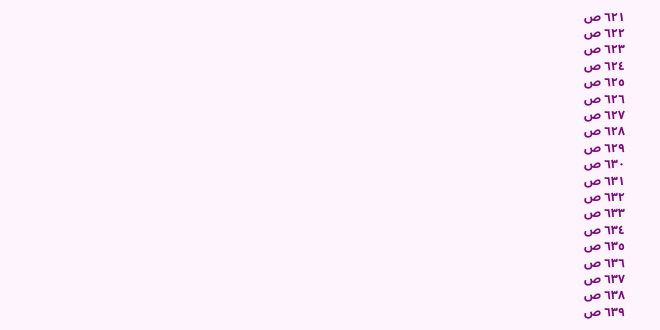٦٢١ ص
٦٢٢ ص
٦٢٣ ص
٦٢٤ ص
٦٢٥ ص
٦٢٦ ص
٦٢٧ ص
٦٢٨ ص
٦٢٩ ص
٦٣٠ ص
٦٣١ ص
٦٣٢ ص
٦٣٣ ص
٦٣٤ ص
٦٣٥ ص
٦٣٦ ص
٦٣٧ ص
٦٣٨ ص
٦٣٩ ص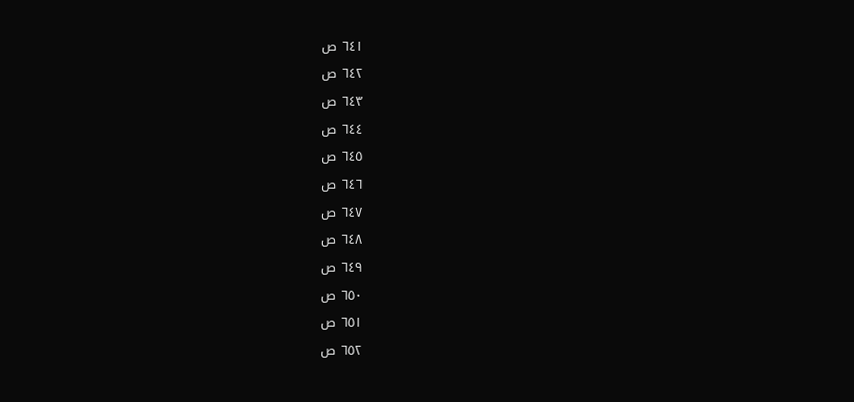٦٤١ ص
٦٤٢ ص
٦٤٣ ص
٦٤٤ ص
٦٤٥ ص
٦٤٦ ص
٦٤٧ ص
٦٤٨ ص
٦٤٩ ص
٦٥٠ ص
٦٥١ ص
٦٥٢ ص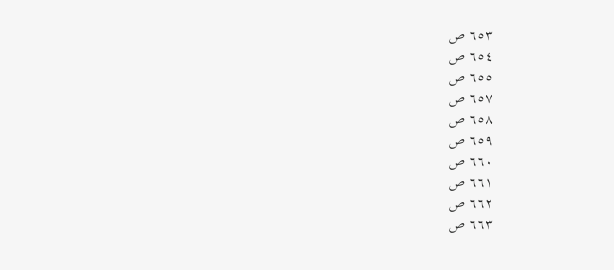٦٥٣ ص
٦٥٤ ص
٦٥٥ ص
٦٥٧ ص
٦٥٨ ص
٦٥٩ ص
٦٦٠ ص
٦٦١ ص
٦٦٢ ص
٦٦٣ ص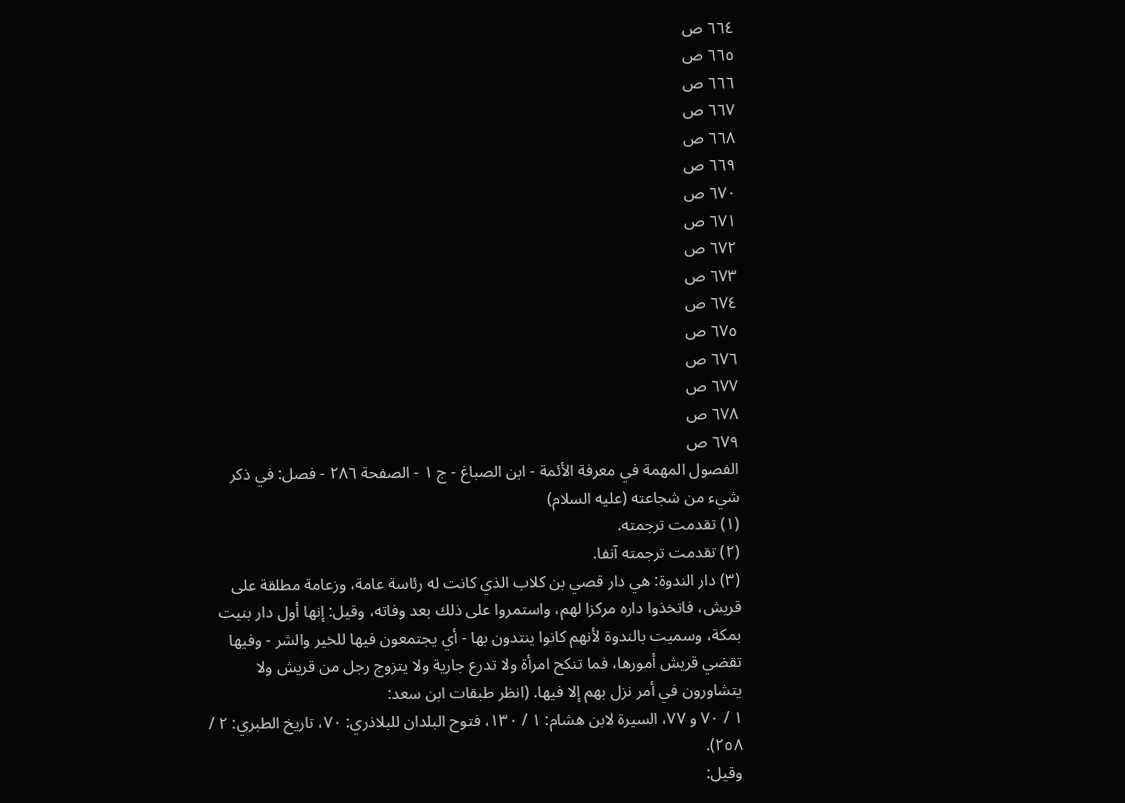٦٦٤ ص
٦٦٥ ص
٦٦٦ ص
٦٦٧ ص
٦٦٨ ص
٦٦٩ ص
٦٧٠ ص
٦٧١ ص
٦٧٢ ص
٦٧٣ ص
٦٧٤ ص
٦٧٥ ص
٦٧٦ ص
٦٧٧ ص
٦٧٨ ص
٦٧٩ ص
الفصول المهمة في معرفة الأئمة - ابن الصباغ - ج ١ - الصفحة ٢٨٦ - فصل: في ذكر شيء من شجاعته (عليه السلام)
(١) تقدمت ترجمته.
(٢) تقدمت ترجمته آنفا.
(٣) دار الندوة: هي دار قصي بن كلاب الذي كانت له رئاسة عامة، وزعامة مطلقة على قريش، فاتخذوا داره مركزا لهم، واستمروا على ذلك بعد وفاته، وقيل: إنها أول دار بنيت بمكة، وسميت بالندوة لأنهم كانوا ينتدون بها - أي يجتمعون فيها للخير والشر - وفيها تقضي قريش أمورها، فما تنكح امرأة ولا تدرع جارية ولا يتزوج رجل من قريش ولا يتشاورون في أمر نزل بهم إلا فيها. (انظر طبقات ابن سعد:
١ / ٧٠ و ٧٧، السيرة لابن هشام: ١ / ١٣٠، فتوح البلدان للبلاذري: ٧٠، تاريخ الطبري: ٢ / ٢٥٨).
وقيل: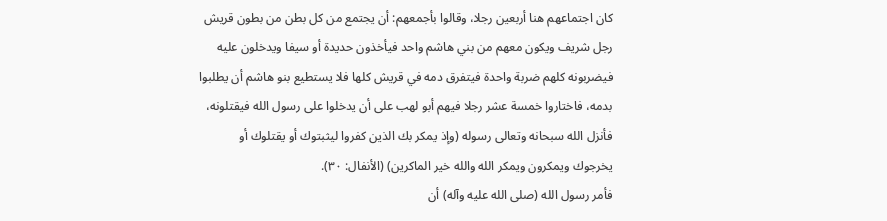كان اجتماعهم هنا أربعين رجلا، وقالوا بأجمعهم: أن يجتمع من كل بطن من بطون قريش رجل شريف ويكون معهم من بني هاشم واحد فيأخذون حديدة أو سيفا ويدخلون عليه فيضربونه كلهم ضربة واحدة فيتفرق دمه في قريش كلها فلا يستطيع بنو هاشم أن يطلبوا بدمه، فاختاروا خمسة عشر رجلا فيهم أبو لهب على أن يدخلوا على رسول الله فيقتلونه، فأنزل الله سبحانه وتعالى رسوله (وإذ يمكر بك الذين كفروا ليثبتوك أو يقتلوك أو يخرجوك ويمكرون ويمكر الله والله خير الماكرين) (الأنفال: ٣٠).
فأمر رسول الله (صلى الله عليه وآله) أن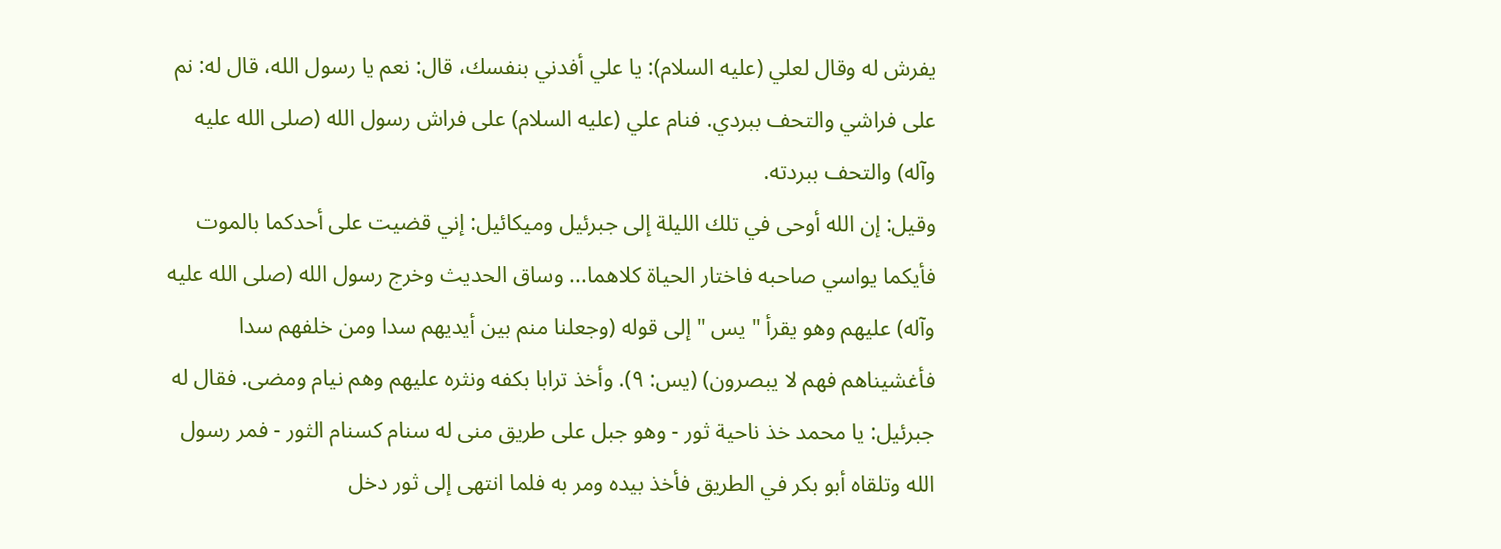يفرش له وقال لعلي (عليه السلام): يا علي أفدني بنفسك، قال: نعم يا رسول الله، قال له: نم على فراشي والتحف ببردي. فنام علي (عليه السلام) على فراش رسول الله (صلى الله عليه وآله) والتحف ببردته.
وقيل: إن الله أوحى في تلك الليلة إلى جبرئيل وميكائيل: إني قضيت على أحدكما بالموت فأيكما يواسي صاحبه فاختار الحياة كلاهما... وساق الحديث وخرج رسول الله (صلى الله عليه وآله) عليهم وهو يقرأ " يس " إلى قوله (وجعلنا منم بين أيديهم سدا ومن خلفهم سدا فأغشيناهم فهم لا يبصرون) (يس: ٩). وأخذ ترابا بكفه ونثره عليهم وهم نيام ومضى. فقال له جبرئيل: يا محمد خذ ناحية ثور - وهو جبل على طريق منى له سنام كسنام الثور - فمر رسول الله وتلقاه أبو بكر في الطريق فأخذ بيده ومر به فلما انتهى إلى ثور دخل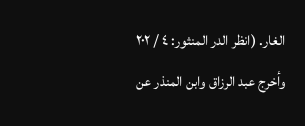الغار. (انظر الدر المنثور: ٤ / ٢٠٢ وأخرج عبد الرزاق وابن المنذر عن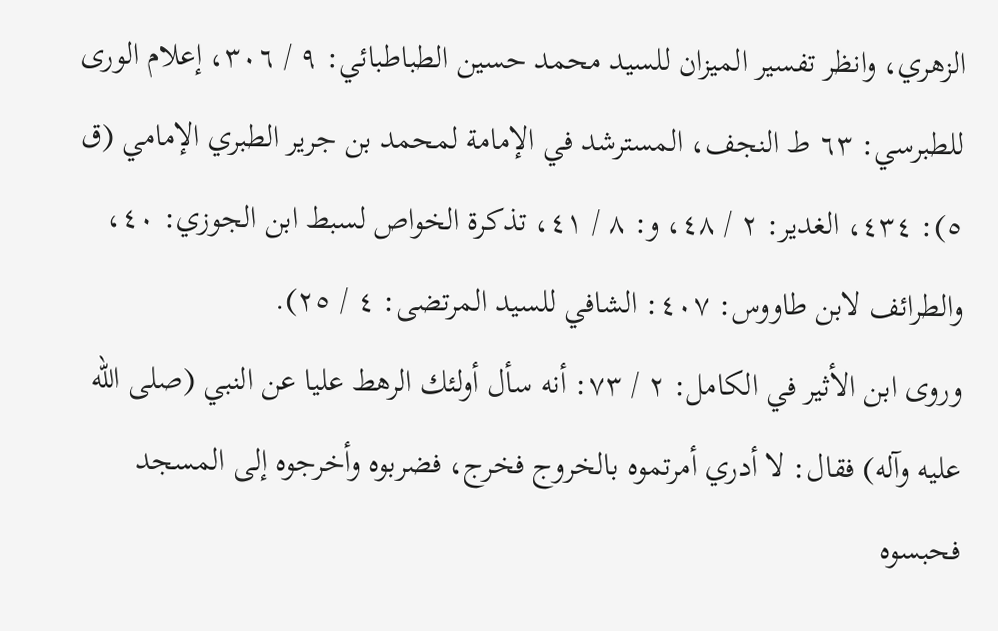الزهري، وانظر تفسير الميزان للسيد محمد حسين الطباطبائي: ٩ / ٣٠٦، إعلام الورى للطبرسي: ٦٣ ط النجف، المسترشد في الإمامة لمحمد بن جرير الطبري الإمامي (ق ٥): ٤٣٤، الغدير: ٢ / ٤٨، و: ٨ / ٤١، تذكرة الخواص لسبط ابن الجوزي: ٤٠، والطرائف لابن طاووس: ٤٠٧: الشافي للسيد المرتضى: ٤ / ٢٥).
وروى ابن الأثير في الكامل: ٢ / ٧٣: أنه سأل أولئك الرهط عليا عن النبي (صلى الله عليه وآله) فقال: لا أدري أمرتموه بالخروج فخرج، فضربوه وأخرجوه إلى المسجد فحبسوه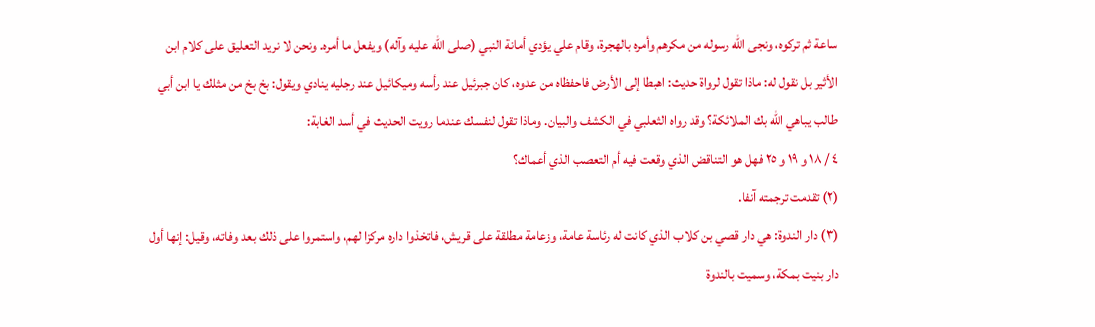ساعة ثم تركوه، ونجى الله رسوله من مكرهم وأمره بالهجرة، وقام علي يؤدي أمانة النبي (صلى الله عليه وآله) ويفعل ما أمره. ونحن لا نريد التعليق على كلام ابن الأثير بل نقول له: ماذا تقول لرواة حديث: اهبطا إلى الأرض فاحفظاه من عدوه، كان جبرئيل عند رأسه وميكائيل عند رجليه ينادي ويقول: بخ بخ من مثلك يا ابن أبي طالب يباهي الله بك الملائكة؟ وقد رواه الثعلبي في الكشف والبيان. وماذا تقول لنفسك عندما رويت الحديث في أسد الغابة:
٤ / ١٨ و ١٩ و ٢٥ فهل هو التناقض الذي وقعت فيه أم التعصب الذي أعماك؟
(٢) تقدمت ترجمته آنفا.
(٣) دار الندوة: هي دار قصي بن كلاب الذي كانت له رئاسة عامة، وزعامة مطلقة على قريش، فاتخذوا داره مركزا لهم، واستمروا على ذلك بعد وفاته، وقيل: إنها أول دار بنيت بمكة، وسميت بالندوة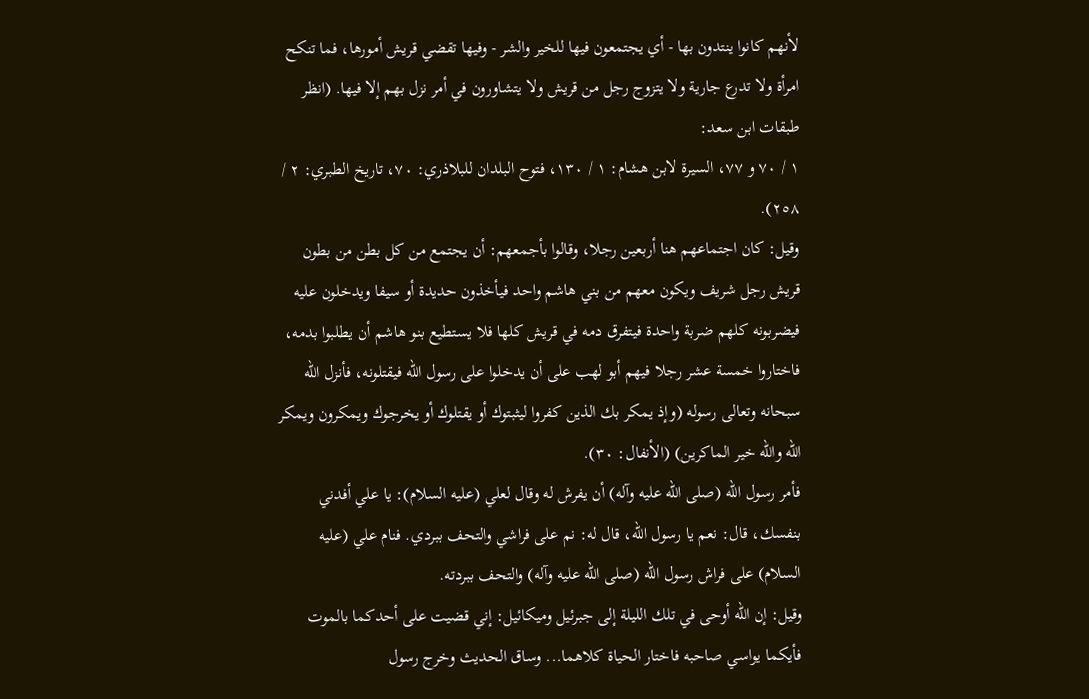لأنهم كانوا ينتدون بها - أي يجتمعون فيها للخير والشر - وفيها تقضي قريش أمورها، فما تنكح امرأة ولا تدرع جارية ولا يتزوج رجل من قريش ولا يتشاورون في أمر نزل بهم إلا فيها. (انظر طبقات ابن سعد:
١ / ٧٠ و ٧٧، السيرة لابن هشام: ١ / ١٣٠، فتوح البلدان للبلاذري: ٧٠، تاريخ الطبري: ٢ / ٢٥٨).
وقيل: كان اجتماعهم هنا أربعين رجلا، وقالوا بأجمعهم: أن يجتمع من كل بطن من بطون قريش رجل شريف ويكون معهم من بني هاشم واحد فيأخذون حديدة أو سيفا ويدخلون عليه فيضربونه كلهم ضربة واحدة فيتفرق دمه في قريش كلها فلا يستطيع بنو هاشم أن يطلبوا بدمه، فاختاروا خمسة عشر رجلا فيهم أبو لهب على أن يدخلوا على رسول الله فيقتلونه، فأنزل الله سبحانه وتعالى رسوله (وإذ يمكر بك الذين كفروا ليثبتوك أو يقتلوك أو يخرجوك ويمكرون ويمكر الله والله خير الماكرين) (الأنفال: ٣٠).
فأمر رسول الله (صلى الله عليه وآله) أن يفرش له وقال لعلي (عليه السلام): يا علي أفدني بنفسك، قال: نعم يا رسول الله، قال له: نم على فراشي والتحف ببردي. فنام علي (عليه السلام) على فراش رسول الله (صلى الله عليه وآله) والتحف ببردته.
وقيل: إن الله أوحى في تلك الليلة إلى جبرئيل وميكائيل: إني قضيت على أحدكما بالموت فأيكما يواسي صاحبه فاختار الحياة كلاهما... وساق الحديث وخرج رسول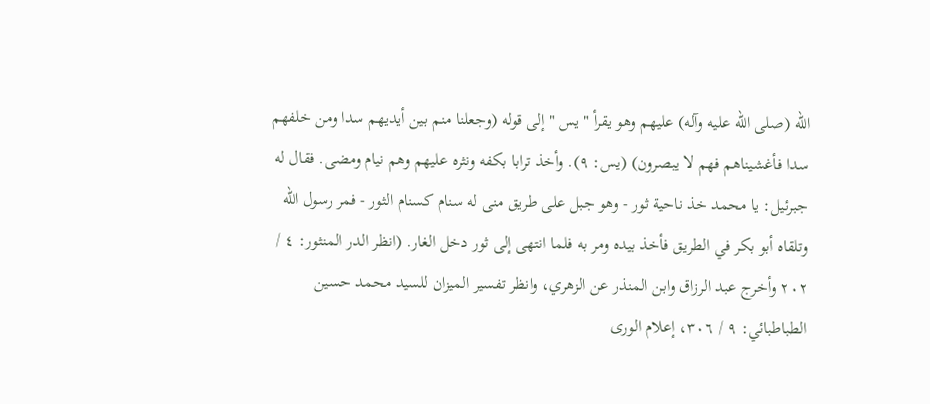الله (صلى الله عليه وآله) عليهم وهو يقرأ " يس " إلى قوله (وجعلنا منم بين أيديهم سدا ومن خلفهم سدا فأغشيناهم فهم لا يبصرون) (يس: ٩). وأخذ ترابا بكفه ونثره عليهم وهم نيام ومضى. فقال له جبرئيل: يا محمد خذ ناحية ثور - وهو جبل على طريق منى له سنام كسنام الثور - فمر رسول الله وتلقاه أبو بكر في الطريق فأخذ بيده ومر به فلما انتهى إلى ثور دخل الغار. (انظر الدر المنثور: ٤ / ٢٠٢ وأخرج عبد الرزاق وابن المنذر عن الزهري، وانظر تفسير الميزان للسيد محمد حسين الطباطبائي: ٩ / ٣٠٦، إعلام الورى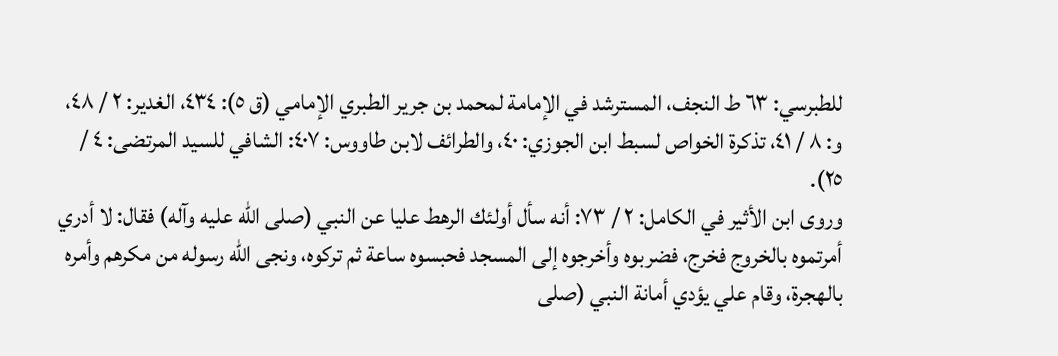للطبرسي: ٦٣ ط النجف، المسترشد في الإمامة لمحمد بن جرير الطبري الإمامي (ق ٥): ٤٣٤، الغدير: ٢ / ٤٨، و: ٨ / ٤١، تذكرة الخواص لسبط ابن الجوزي: ٤٠، والطرائف لابن طاووس: ٤٠٧: الشافي للسيد المرتضى: ٤ / ٢٥).
وروى ابن الأثير في الكامل: ٢ / ٧٣: أنه سأل أولئك الرهط عليا عن النبي (صلى الله عليه وآله) فقال: لا أدري أمرتموه بالخروج فخرج، فضربوه وأخرجوه إلى المسجد فحبسوه ساعة ثم تركوه، ونجى الله رسوله من مكرهم وأمره بالهجرة، وقام علي يؤدي أمانة النبي (صلى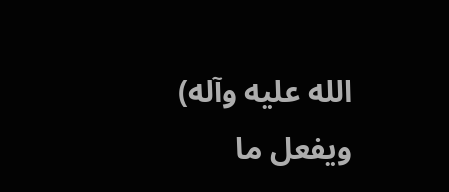الله عليه وآله) ويفعل ما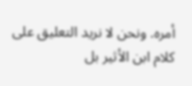أمره. ونحن لا نريد التعليق على كلام ابن الأثير بل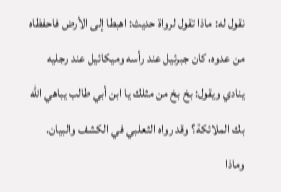نقول له: ماذا تقول لرواة حديث: اهبطا إلى الأرض فاحفظاه من عدوه، كان جبرئيل عند رأسه وميكائيل عند رجليه ينادي ويقول: بخ بخ من مثلك يا ابن أبي طالب يباهي الله بك الملائكة؟ وقد رواه الثعلبي في الكشف والبيان. وماذا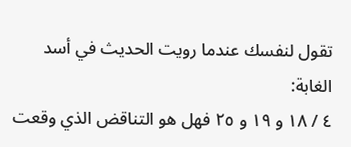تقول لنفسك عندما رويت الحديث في أسد الغابة:
٤ / ١٨ و ١٩ و ٢٥ فهل هو التناقض الذي وقعت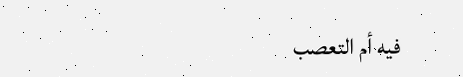فيه أم التعصب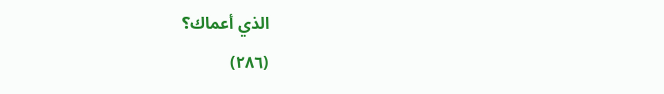الذي أعماك؟
(٢٨٦)